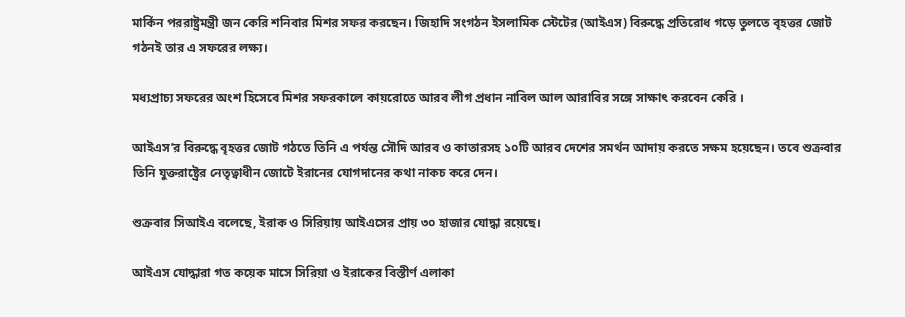মার্কিন পররাষ্ট্রমন্ত্রী জন কেরি শনিবার মিশর সফর করছেন। জিহাদি সংগঠন ইসলামিক স্টেটের (আইএস) বিরুদ্ধে প্রতিরোধ গড়ে তুলতে বৃহত্তর জোট গঠনই তার এ সফরের লক্ষ্য।

মধ্যপ্রাচ্য সফরের অংশ হিসেবে মিশর সফরকালে কায়রোতে আরব লীগ প্রধান নাবিল আল আরাবির সঙ্গে সাক্ষাৎ করবেন কেরি ।

আইএস’র বিরুদ্ধে বৃহত্তর জোট গঠতে তিনি এ পর্যন্ত সৌদি আরব ও কাতারসহ ১০টি আরব দেশের সমর্থন আদায় করতে সক্ষম হয়েছেন। তবে শুক্রবার তিনি যুক্তরাষ্ট্রের নেতৃত্বাধীন জোটে ইরানের যোগদানের কথা নাকচ করে দেন।

শুক্রবার সিআইএ বলেছে, ইরাক ও সিরিয়ায় আইএসের প্রায় ৩০ হাজার যোদ্ধা রয়েছে।

আইএস যোদ্ধারা গত কয়েক মাসে সিরিয়া ও ইরাকের বিস্তীর্ণ এলাকা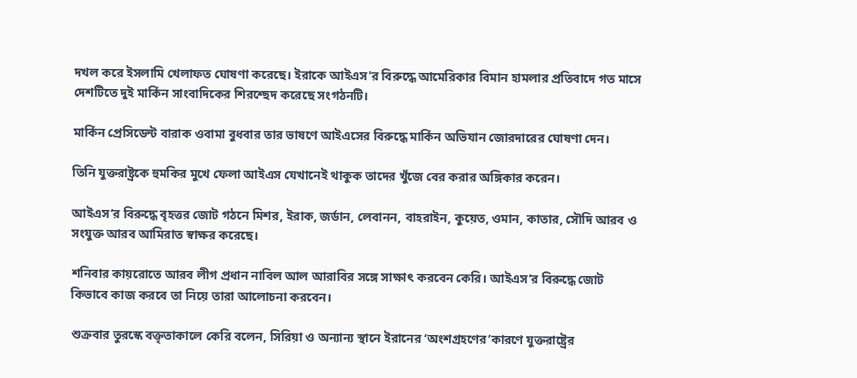দখল করে ইসলামি খেলাফত ঘোষণা করেছে। ইরাকে আইএস'র বিরুদ্ধে আমেরিকার বিমান হামলার প্রতিবাদে গত মাসে দেশটিতে দুই মার্কিন সাংবাদিকের শিরশ্ছেদ করেছে সংগঠনটি।

মার্কিন প্রেসিডেন্ট বারাক ওবামা বুধবার তার ভাষণে আইএসের বিরুদ্ধে মার্কিন অভিযান জোরদারের ঘোষণা দেন।

তিনি যুক্তরাষ্ট্রকে হুমকির মুখে ফেলা আইএস যেখানেই থাকুক তাদের খুঁজে বের করার অঙ্গিকার করেন।

আইএস’র বিরুদ্ধে বৃহত্তর জোট গঠনে মিশর, ইরাক, জর্ডান, লেবানন, বাহরাইন, কুয়েত, ওমান, কাতার, সৌদি আরব ও সংযুক্ত আরব আমিরাত স্বাক্ষর করেছে।

শনিবার কায়রোতে আরব লীগ প্রধান নাবিল আল আরাবির সঙ্গে সাক্ষাৎ করবেন কেরি। আইএস’র বিরুদ্ধে জোট কিভাবে কাজ করবে তা নিয়ে তারা আলোচনা করবেন।

শুক্রবার তুরস্কে বক্তৃতাকালে কেরি বলেন, সিরিয়া ও অন্যান্য স্থানে ইরানের ‘অংশগ্রহণের’কারণে যুক্তরাষ্ট্রের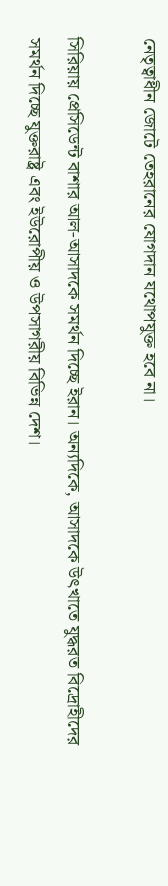নেতৃত্বাধীন জোটে তেহরানের যোগদান যথোপযুক্ত হবে না।

সিরিয়ায় প্রেসিডেন্ট বাশার আল-আসাদকে সমর্থন দিচ্ছে ইরান। অন্যদিকে, আসাদকে উৎখাতে যুদ্ধরত বিদ্রোহীদের সমর্থন দিচ্ছে যুক্তরাষ্ট্র এবং ইউরোপীয় ও উপসাগরীয় বিভিন্ন দেশ।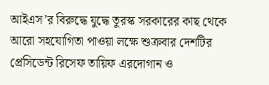আইএস’র বিরুদ্ধে যুদ্ধে তুরস্ক সরকারের কাছ থেকে আরো সহযোগিতা পাওয়া লক্ষে শুক্রবার দেশটির প্রেসিডেন্ট রিসেফ তায়িফ এরদোগান ও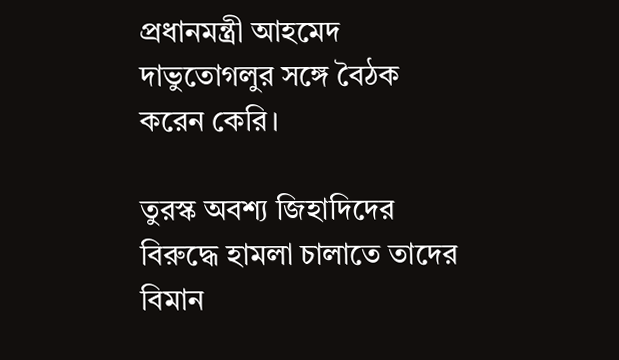প্রধানমন্ত্রী আহমেদ দাভুতোগলুর সঙ্গে বৈঠক করেন কেরি।

তুরস্ক অবশ্য জিহাদিদের বিরুদ্ধে হামলা চালাতে তাদের বিমান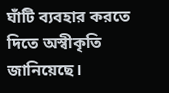ঘাঁটি ব্যবহার করতে দিতে অস্বীকৃতি জানিয়েছে।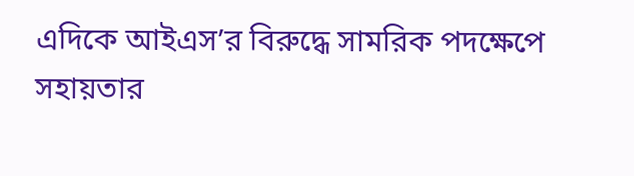এদিকে আইএস’র বিরুদ্ধে সামরিক পদক্ষেপে সহায়তার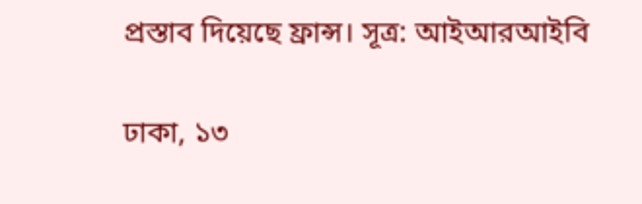প্রস্তাব দিয়েছে ফ্রান্স। সূত্র: আইআরআইবি

ঢাকা, ১৩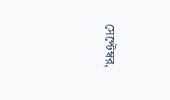সেপ্টেম্বর,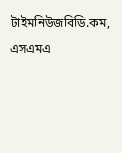টাইমনিউজবিডি.কম, এসএমএ